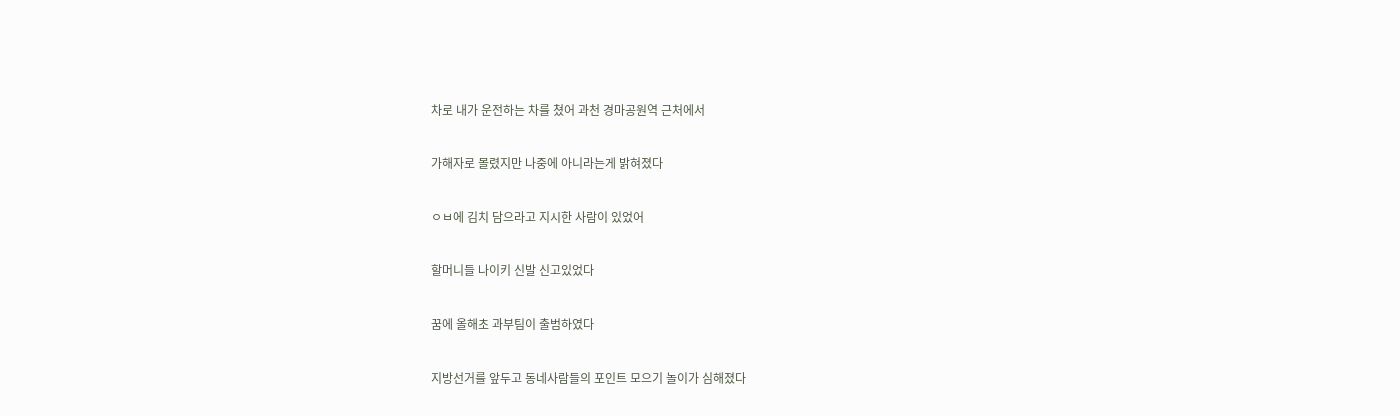차로 내가 운전하는 차를 쳤어 과천 경마공원역 근처에서

가해자로 몰렸지만 나중에 아니라는게 밝혀졌다

ㅇㅂ에 김치 담으라고 지시한 사람이 있었어

할머니들 나이키 신발 신고있었다

꿈에 올해초 과부팀이 출범하였다

지방선거를 앞두고 동네사람들의 포인트 모으기 놀이가 심해졌다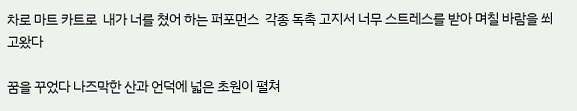차로 마트 카트로  내가 너를 쳤어 하는 퍼포먼스  각종 독촉 고지서 너무 스트레스를 받아 며칠 바람을 쐬고왔다

꿈을 꾸었다 나즈막한 산과 언덕에 넓은 초원이 펼쳐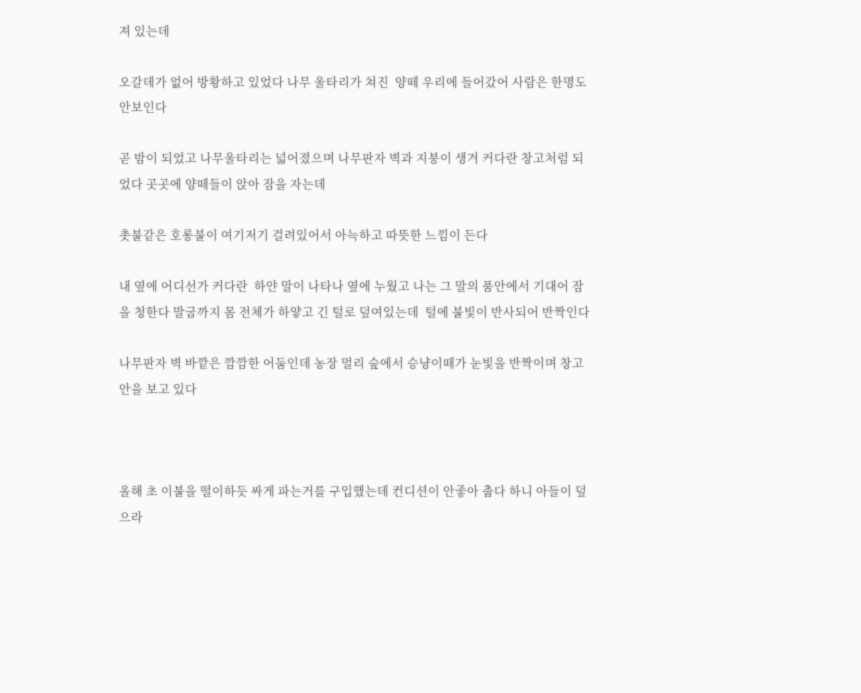져 있는데

오갈데가 없어 방황하고 있었다 나무 울타리가 쳐진  양떼 우리에 들어갔어 사람은 한명도 안보인다

곧 밤이 되었고 나무울타리는 넓어졌으며 나무판자 벽과 지붕이 생겨 커다란 창고처럼 되었다 곳곳에 양떼들이 앉아 잠을 자는데

촛불같은 호롱불이 여기저기 걸려있어서 아늑하고 따뜻한 느낌이 든다

내 옆에 어디선가 커다란  하얀 말이 나타나 옆에 누웠고 나는 그 말의 품안에서 기대어 잠을 청한다 발굽까지 몸 전체가 하얗고 긴 털로 덮여있는데  털에 불빛이 반사되어 반짝인다

나무판자 벽 바깥은 깜깜한 어둠인데 농장 멀리 숲에서 승냥이떼가 눈빛을 반짝이며 창고 안을 보고 있다



올해 초 이불을 떨이하듯 싸게 파는거를 구입했는데 컨디션이 안좋아 춥다 하니 아들이 덮으라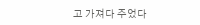고 가져다 주었다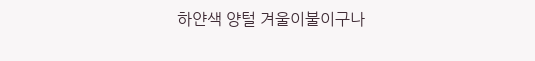하얀색 양털 겨울이불이구나